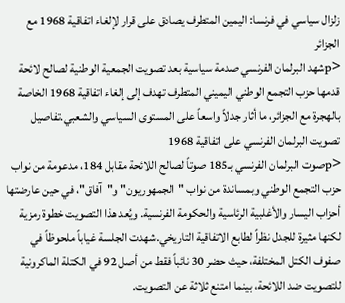زلزال سياسي في فرنسا: اليمين المتطرف يصادق على قرار لإلغاء اتفاقية 1968 مع الجزائر
<pشهد البرلمان الفرنسي صدمة سياسية بعد تصويت الجمعية الوطنية لصالح لائحة قدمها حزب التجمع الوطني اليميني المتطرف تهدف إلى إلغاء اتفاقية 1968 الخاصة بالهجرة مع الجزائر، ما أثار جدلاً واسعاً على المستوى السياسي والشعبي.تفاصيل تصويت البرلمان الفرنسي على اتفاقية 1968
<pصوت البرلمان الفرنسي بـ185 صوتاً لصالح اللائحة مقابل 184، مدعومة من نواب حزب التجمع الوطني وبمساندة من نواب "الجمهوريون" و"آفاق"، في حين عارضتها أحزاب اليسار والأغلبية الرئاسية والحكومة الفرنسية. ويُعد هذا التصويت خطوة رمزية لكنها مثيرة للجدل نظراً لطابع الاتفاقية التاريخي.شهدت الجلسة غياباً ملحوظاً في صفوف الكتل المختلفة، حيث حضر 30 نائباً فقط من أصل 92 في الكتلة الماكرونية للتصويت ضد اللائحة، بينما امتنع ثلاثة عن التصويت.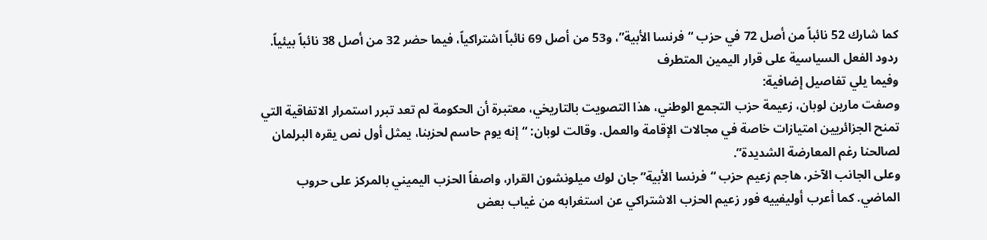كما شارك 52 نائباً من أصل 72 في حزب “فرنسا الأبية”، و53 من أصل 69 نائباً اشتراكياً، فيما حضر 32 من أصل 38 نائباً بيئياً.
ردود الفعل السياسية على قرار اليمين المتطرف
وفيما يلي تفاصيل إضافية:
وصفت مارين لوبان، زعيمة حزب التجمع الوطني، هذا التصويت بالتاريخي، معتبرة أن الحكومة لم تعد تبرر استمرار الاتفاقية التي تمنح الجزائريين امتيازات خاصة في مجالات الإقامة والعمل. وقالت لوبان: “إنه يوم حاسم لحزبنا، يمثل أول نص يقره البرلمان لصالحنا رغم المعارضة الشديدة”.
وعلى الجانب الآخر، هاجم زعيم حزب “فرنسا الأبية” جان لوك ميلونشون القرار، واصفاً الحزب اليميني بالمركز على حروب الماضي. كما أعرب أوليفييه فور زعيم الحزب الاشتراكي عن استغرابه من غياب بعض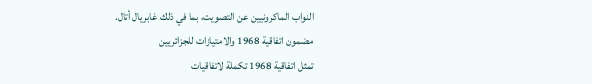النواب الماكرونيين عن التصويت، بما في ذلك غابريال أتال.
مضمون اتفاقية 1968 والامتيازات للجزائريين
تمثل اتفاقية 1968 تكملة لاتفاقيات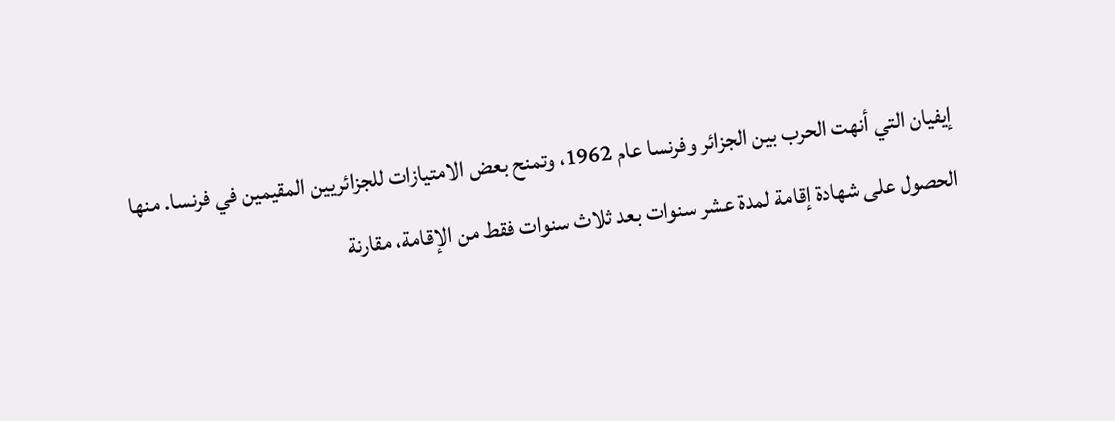إيفيان التي أنهت الحرب بين الجزائر وفرنسا عام 1962، وتمنح بعض الامتيازات للجزائريين المقيمين في فرنسا. منها الحصول على شهادة إقامة لمدة عشر سنوات بعد ثلاث سنوات فقط من الإقامة، مقارنة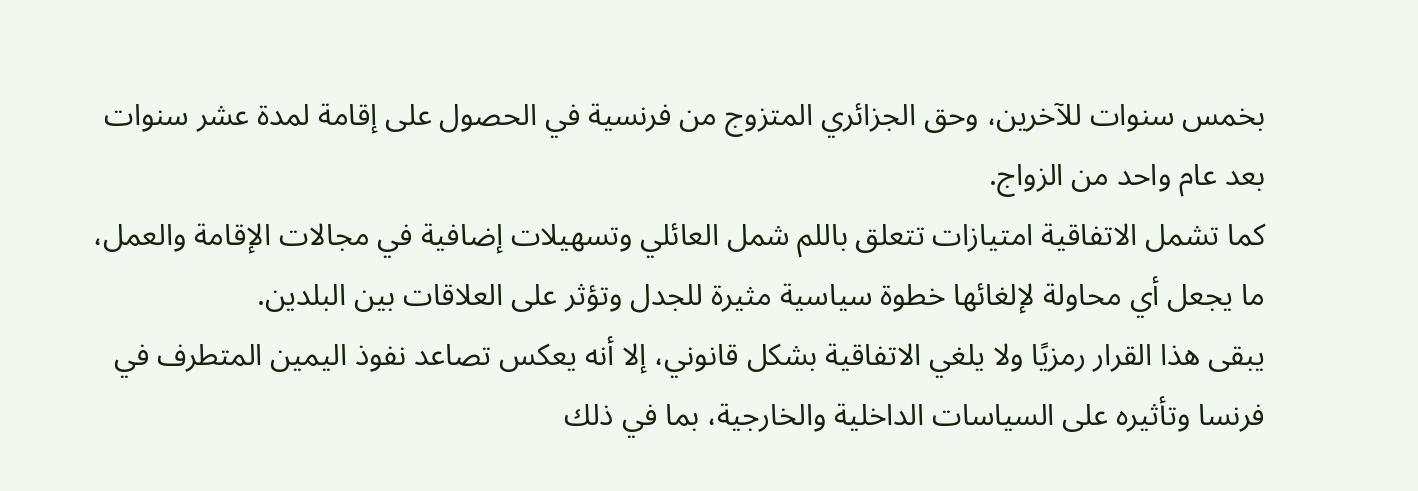بخمس سنوات للآخرين، وحق الجزائري المتزوج من فرنسية في الحصول على إقامة لمدة عشر سنوات بعد عام واحد من الزواج.
كما تشمل الاتفاقية امتيازات تتعلق باللم شمل العائلي وتسهيلات إضافية في مجالات الإقامة والعمل، ما يجعل أي محاولة لإلغائها خطوة سياسية مثيرة للجدل وتؤثر على العلاقات بين البلدين.
يبقى هذا القرار رمزيًا ولا يلغي الاتفاقية بشكل قانوني، إلا أنه يعكس تصاعد نفوذ اليمين المتطرف في فرنسا وتأثيره على السياسات الداخلية والخارجية، بما في ذلك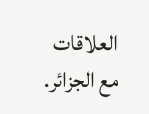العلاقات مع الجزائر.